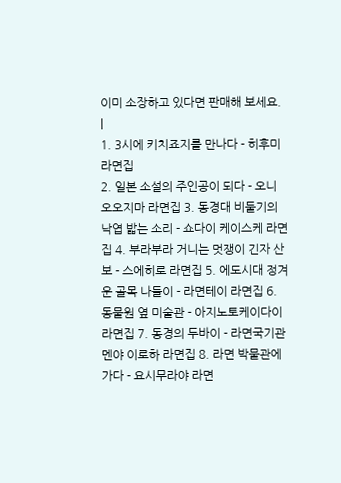이미 소장하고 있다면 판매해 보세요.
|
1. 3시에 키치죠지를 만나다 - 히후미 라면집
2. 일본 소설의 주인공이 되다 - 오니 오오지마 라면집 3. 동경대 비둘기의 낙엽 밟는 소리 - 쇼다이 케이스케 라면집 4. 부라부라 거니는 멋쟁이 긴자 산보 - 스에히로 라면집 5. 에도시대 정겨운 골목 나들이 - 라면테이 라면집 6. 동물원 옆 미술관 - 아지노토케이다이 라면집 7. 동경의 두바이 - 라면국기관 멘야 이로하 라면집 8. 라면 박물관에 가다 - 요시무라야 라면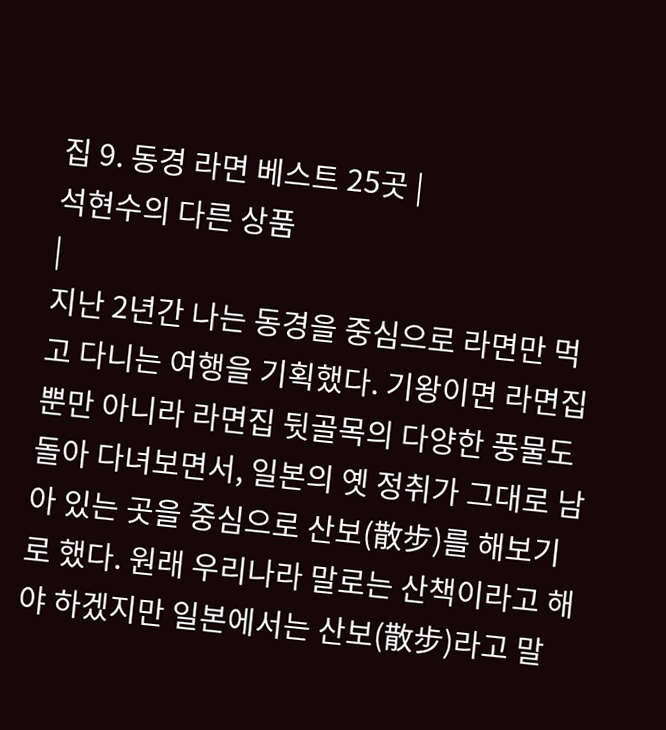집 9. 동경 라면 베스트 25곳 |
석현수의 다른 상품
|
지난 2년간 나는 동경을 중심으로 라면만 먹고 다니는 여행을 기획했다. 기왕이면 라면집뿐만 아니라 라면집 뒷골목의 다양한 풍물도 돌아 다녀보면서, 일본의 옛 정취가 그대로 남아 있는 곳을 중심으로 산보(散步)를 해보기로 했다. 원래 우리나라 말로는 산책이라고 해야 하겠지만 일본에서는 산보(散步)라고 말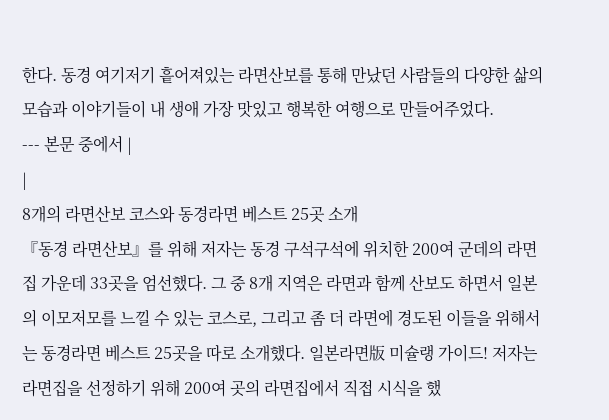한다. 동경 여기저기 흩어져있는 라면산보를 통해 만났던 사람들의 다양한 삶의 모습과 이야기들이 내 생애 가장 맛있고 행복한 여행으로 만들어주었다.
--- 본문 중에서 |
|
8개의 라면산보 코스와 동경라면 베스트 25곳 소개
『동경 라면산보』를 위해 저자는 동경 구석구석에 위치한 200여 군데의 라면집 가운데 33곳을 엄선했다. 그 중 8개 지역은 라면과 함께 산보도 하면서 일본의 이모저모를 느낄 수 있는 코스로, 그리고 좀 더 라면에 경도된 이들을 위해서는 동경라면 베스트 25곳을 따로 소개했다. 일본라면版 미슐랭 가이드! 저자는 라면집을 선정하기 위해 200여 곳의 라면집에서 직접 시식을 했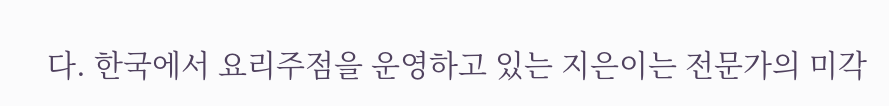다. 한국에서 요리주점을 운영하고 있는 지은이는 전문가의 미각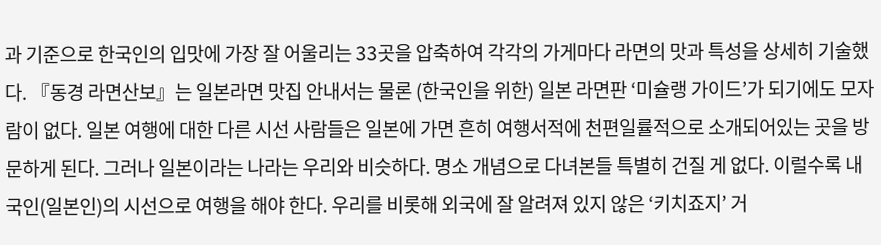과 기준으로 한국인의 입맛에 가장 잘 어울리는 33곳을 압축하여 각각의 가게마다 라면의 맛과 특성을 상세히 기술했다. 『동경 라면산보』는 일본라면 맛집 안내서는 물론 (한국인을 위한) 일본 라면판 ‘미슐랭 가이드’가 되기에도 모자람이 없다. 일본 여행에 대한 다른 시선 사람들은 일본에 가면 흔히 여행서적에 천편일률적으로 소개되어있는 곳을 방문하게 된다. 그러나 일본이라는 나라는 우리와 비슷하다. 명소 개념으로 다녀본들 특별히 건질 게 없다. 이럴수록 내국인(일본인)의 시선으로 여행을 해야 한다. 우리를 비롯해 외국에 잘 알려져 있지 않은 ‘키치죠지’ 거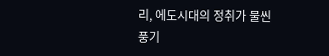리, 에도시대의 정취가 물씬 풍기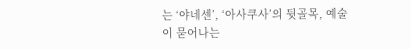는 ‘야네센’, ‘아사쿠사’의 뒷골목, 예술이 묻어나는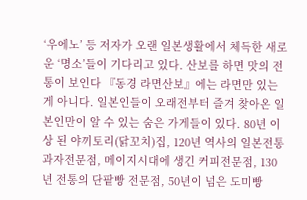‘우에노’ 등 저자가 오랜 일본생활에서 체득한 새로운 ‘명소’들이 기다리고 있다. 산보를 하면 맛의 전통이 보인다 『동경 라면산보』에는 라면만 있는 게 아니다. 일본인들이 오래전부터 즐겨 찾아온 일본인만이 알 수 있는 숨은 가게들이 있다. 80년 이상 된 야끼토리(닭꼬치)집, 120년 역사의 일본전통과자전문점, 메이지시대에 생긴 커피전문점, 130년 전통의 단팥빵 전문점, 50년이 넘은 도미빵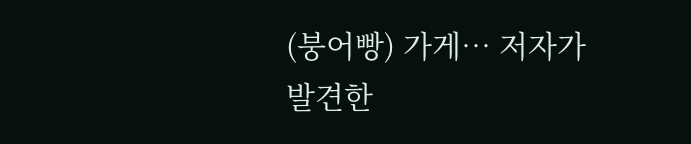(붕어빵) 가게… 저자가 발견한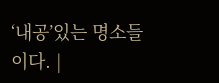‘내공’있는 명소들이다. |